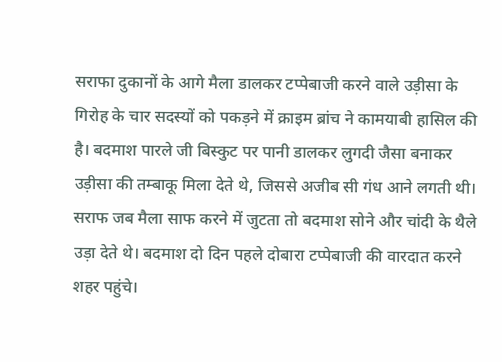सराफा दुकानों के आगे मैला डालकर टप्पेबाजी करने वाले उड़ीसा के गिरोह के चार सदस्यों को पकड़ने में क्राइम ब्रांच ने कामयाबी हासिल की है। बदमाश पारले जी बिस्कुट पर पानी डालकर लुगदी जैसा बनाकर उड़ीसा की तम्बाकू मिला देते थे, जिससे अजीब सी गंध आने लगती थी। सराफ जब मैला साफ करने में जुटता तो बदमाश सोने और चांदी के थैले उड़ा देते थे। बदमाश दो दिन पहले दोबारा टप्पेबाजी की वारदात करने शहर पहुंचे।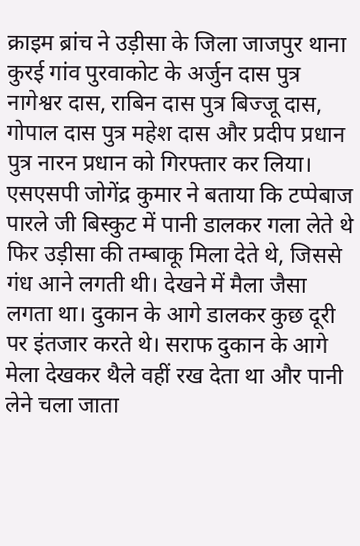क्राइम ब्रांच ने उड़ीसा के जिला जाजपुर थाना कुरई गांव पुरवाकोट के अर्जुन दास पुत्र नागेश्वर दास, राबिन दास पुत्र बिज्जू दास, गोपाल दास पुत्र महेश दास और प्रदीप प्रधान पुत्र नारन प्रधान को गिरफ्तार कर लिया।
एसएसपी जोगेंद्र कुमार ने बताया कि टप्पेबाज पारले जी बिस्कुट में पानी डालकर गला लेते थे फिर उड़ीसा की तम्बाकू मिला देते थे, जिससे गंध आने लगती थी। देखने में मैला जैसा लगता था। दुकान के आगे डालकर कुछ दूरी पर इंतजार करते थे। सराफ दुकान के आगे मेला देखकर थैले वहीं रख देता था और पानी लेने चला जाता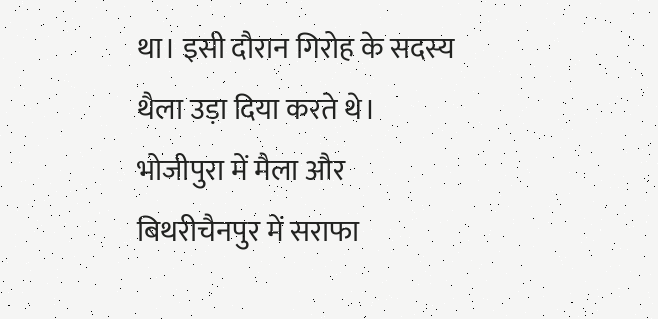था। इसी दौरान गिरोह के सदस्य थैला उड़ा दिया करते थे। भोजीपुरा में मैला और बिथरीचैनपुर में सराफा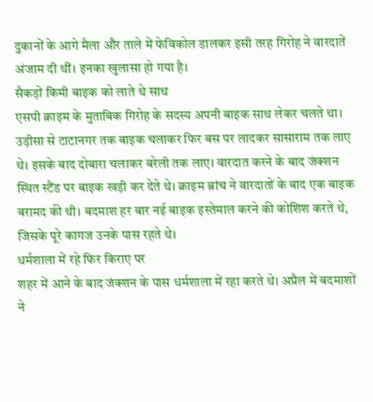दुकानों के आगे मैला और ताले में फेविकोल डालकर इसी तरह गिरोह ने वारदातें अंजाम दी थीं। इनका खुलासा हो गया है।
सैकड़ों किमी बाइक को लाते थे साथ
एसपी क्राइम के मुताबिक गिरोह के सदस्य अपनी बाइक साथ लेकर चलते था। उड़ीसा से टाटानगर तक बाइक चलाकर फिर बस पर लादकर सासाराम तक लाए थे। इसके बाद दोबारा चलाकर बरेली तक लाए। वारदात करने के बाद जंक्शन स्थित स्टैंड पर बाइक खड़ी कर देते थे। क्राइम ब्रांच ने वारदातों के बाद एक बाइक बरामद की थी। बदमाश हर बार नई बाइक इस्तेमाल करने की कोशिश करते थे, जिसके पूरे कागज उनके पास रहते थे।
धर्मशाला में रहे फिर किराए पर
शहर में आने के बाद जंक्शन के पास धर्मशाला में रहा करते थे। अप्रैल में बदमाशों ने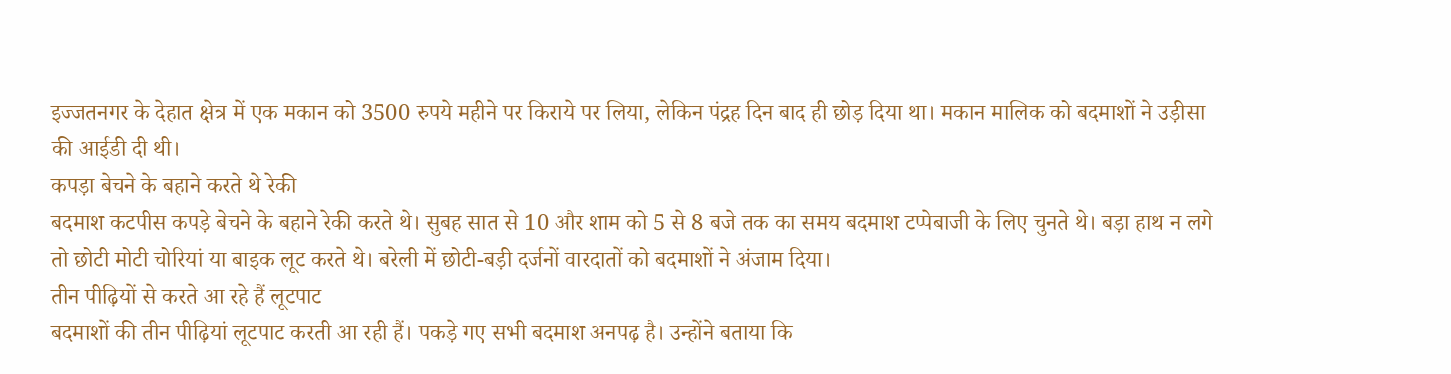इज्जतनगर के देहात क्षेत्र में एक मकान को 3500 रुपये महीने पर किराये पर लिया, लेकिन पंद्रह दिन बाद ही छोड़ दिया था। मकान मालिक को बदमाशों ने उड़ीसा की आईडी दी थी।
कपड़ा बेचने के बहाने करते थे रेकी
बदमाश कटपीस कपड़े बेचने के बहाने रेकी करते थे। सुबह सात से 10 और शाम को 5 से 8 बजे तक का समय बदमाश टप्पेबाजी के लिए चुनते थे। बड़ा हाथ न लगे तो छोटी मोटी चोरियां या बाइक लूट करते थे। बरेली में छोटी-बड़ी दर्जनों वारदातों को बदमाशों ने अंजाम दिया।
तीन पीढ़ियों से करते आ रहे हैं लूटपाट
बदमाशों की तीन पीढ़ियां लूटपाट करती आ रही हैं। पकड़े गए सभी बदमाश अनपढ़ है। उन्होंने बताया कि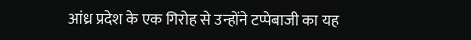आंध्र प्रदेश के एक गिरोह से उन्होंने टप्पेबाजी का यह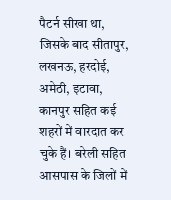पैटर्न सीखा था, जिसके बाद सीतापुर, लखनऊ, हरदोई, अमेठी, इटावा, कानपुर सहित कई शहरों में वारदात कर चुके हैं। बरेली सहित आसपास के जिलों में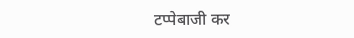टप्पेबाजी कर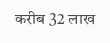करीब 32 लाख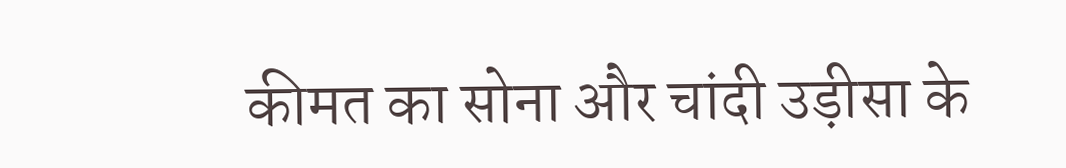कीमत का सोना और चांदी उड़ीसा के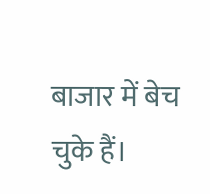बाजार में बेच चुके हैं।